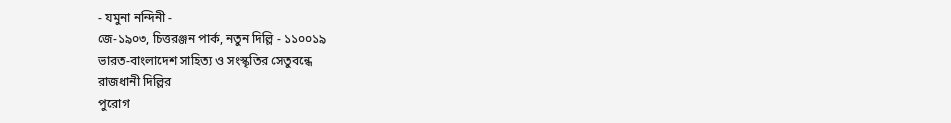- যমুনা নন্দিনী -
জে-১৯০৩, চিত্তরঞ্জন পার্ক, নতুন দিল্লি - ১১০০১৯
ভারত-বাংলাদেশ সাহিত্য ও সংস্কৃতির সেতুবন্ধে
রাজধানী দিল্লির
পুরোগ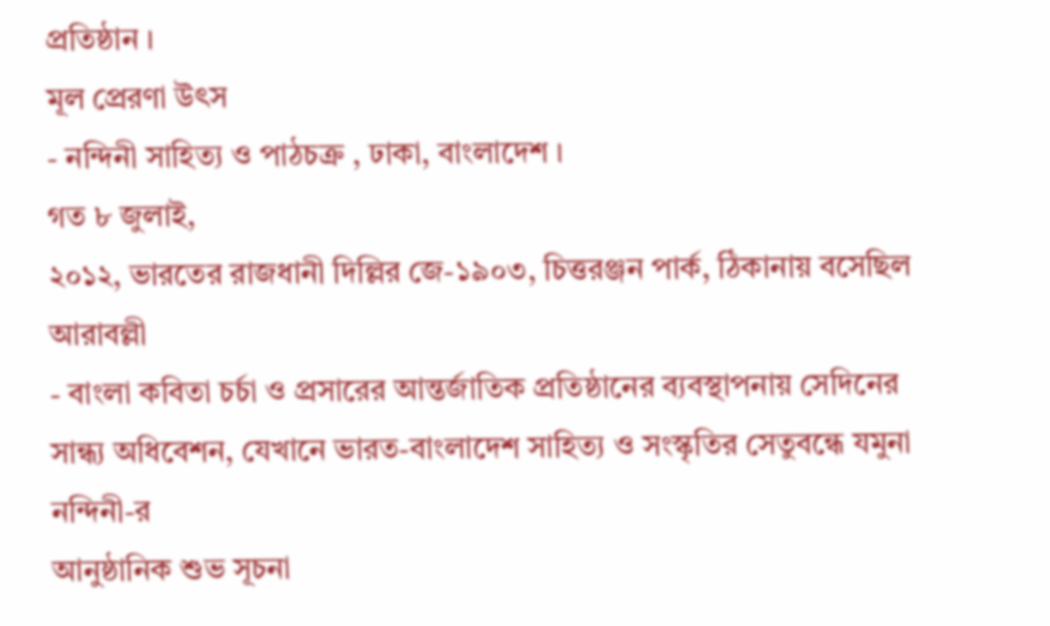প্রতিষ্ঠান ।
মূল প্রেরণা উৎস
- নন্দিনী সাহিত্য ও পাঠচক্র , ঢাকা, বাংলাদেশ ।
গত ৮ জুলাই,
২০১২, ভারতের রাজধানী দিল্লির জে-১৯০৩, চিত্তরঞ্জন পার্ক, ঠিকানায় বসেছিল আরাবল্লী
- বাংলা কবিতা চর্চা ও প্রসারের আন্তর্জাতিক প্রতিষ্ঠানের ব্যবস্থাপনায় সেদিনের
সান্ধ্য অধিবেশন, যেখানে ভারত-বাংলাদেশ সাহিত্য ও সংস্কৃতির সেতুবন্ধে যমুনা নন্দিনী-র
আনুষ্ঠানিক শুভ সূচনা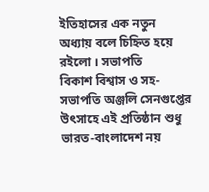ইতিহাসের এক নতুন অধ্যায় বলে চিহ্নিত হয়ে রইলো । সভাপতি
বিকাশ বিশ্বাস ও সহ-সভাপতি অঞ্জলি সেনগুপ্তের উৎসাহে এই প্রতিষ্ঠান শুধু
ভারত-বাংলাদেশ নয়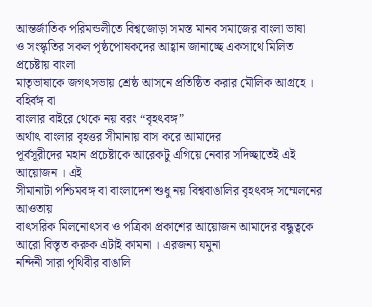আন্তর্জাতিক পরিমন্ডলীতে বিশ্বজোড়া সমস্ত মানব সমাজের বাংলা ভাষা
ও সংস্কৃতির সকল পৃষ্ঠপোষকদের আহ্বান জানাচ্ছে একসাথে মিলিত প্রচেষ্টায় বাংলা
মাতৃভাষাকে জগৎসভায় শ্রেষ্ঠ আসনে প্রতিষ্ঠিত করার মৌলিক আগ্রহে । বহির্বঙ্গ বা
বাংলার বাইরে থেকে নয় বরং “বৃহৎবঙ্গ”
অর্থাৎ বাংলার বৃহত্তর সীমানায় বাস করে আমাদের
পূর্বসূরীদের মহান প্রচেষ্টাকে আরেকটু এগিয়ে নেবার সদিচ্ছাতেই এই আয়োজন । এই
সীমানাটা পশ্চিমবঙ্গ বা বাংলাদেশ শুধু নয় বিশ্ববাঙালির বৃহৎবঙ্গ সম্মেলনের আওতায়
বাৎসরিক মিলনোৎসব ও পত্রিকা প্রকাশের আয়োজন আমাদের বন্ধুত্বকে আরো বিস্তৃত করুক এটাই কামনা । এরজন্য যমুনা
নন্দিনী সারা পৃথিবীর বাঙালি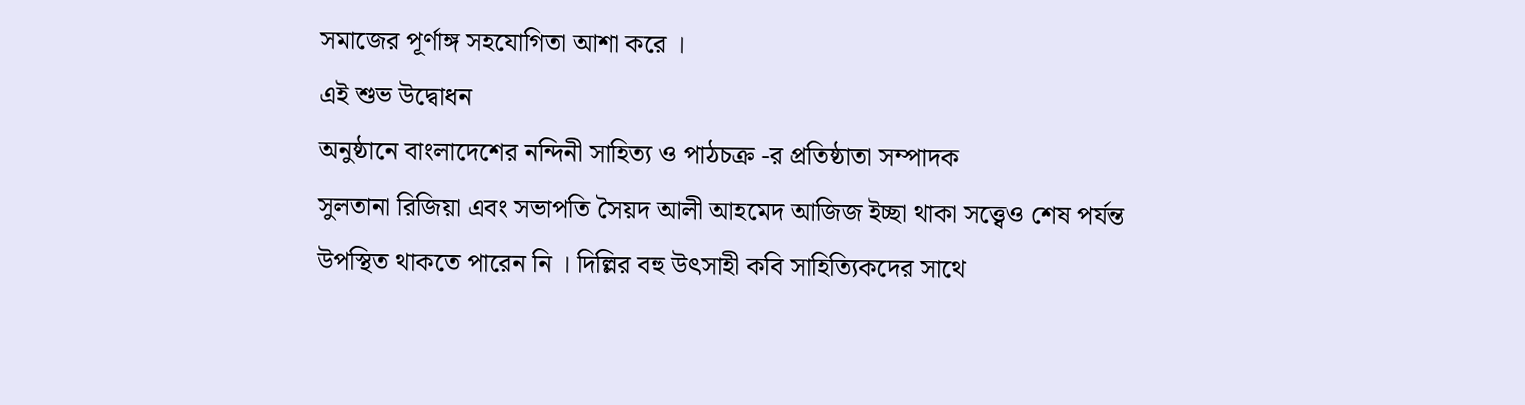সমাজের পূর্ণাঙ্গ সহযোগিতা আশা করে ।
এই শুভ উদ্বোধন
অনুষ্ঠানে বাংলাদেশের নন্দিনী সাহিত্য ও পাঠচক্র -র প্রতিষ্ঠাতা সম্পাদক
সুলতানা রিজিয়া এবং সভাপতি সৈয়দ আলী আহমেদ আজিজ ইচ্ছা থাকা সত্ত্বেও শেষ পর্যন্ত
উপস্থিত থাকতে পারেন নি । দিল্লির বহু উৎসাহী কবি সাহিত্যিকদের সাথে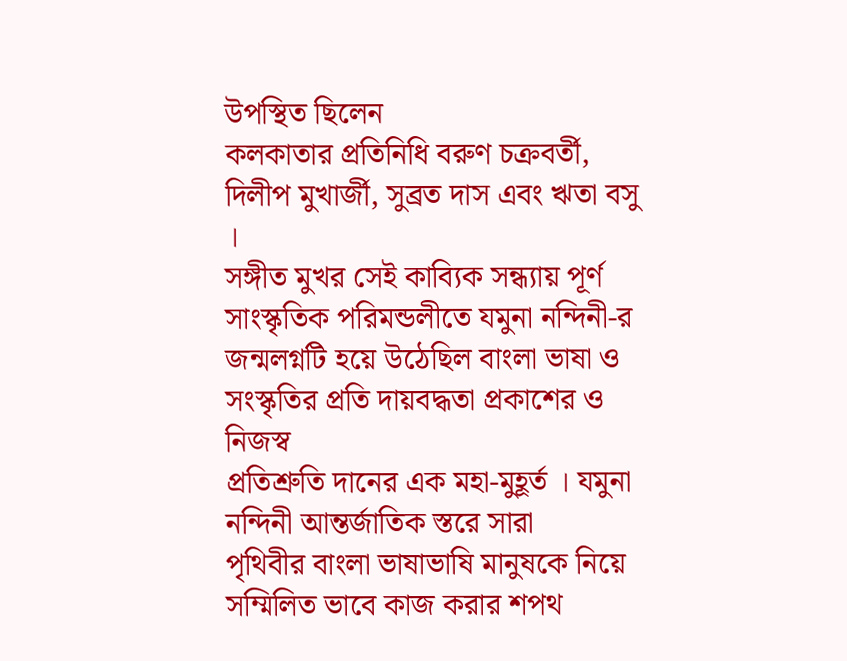উপস্থিত ছিলেন
কলকাতার প্রতিনিধি বরুণ চক্রবর্তী, দিলীপ মুখার্জী, সুব্রত দাস এবং ঋতা বসু ।
সঙ্গীত মুখর সেই কাব্যিক সন্ধ্যায় পূর্ণ সাংস্কৃতিক পরিমন্ডলীতে যমুনা নন্দিনী-র
জন্মলগ্নটি হয়ে উঠেছিল বাংলা ভাষা ও সংস্কৃতির প্রতি দায়বদ্ধতা প্রকাশের ও নিজস্ব
প্রতিশ্রুতি দানের এক মহা-মুহূর্ত । যমুনা নন্দিনী আন্তর্জাতিক স্তরে সারা
পৃথিবীর বাংলা ভাষাভাষি মানুষকে নিয়ে সম্মিলিত ভাবে কাজ করার শপথ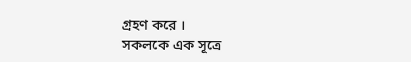গ্রহণ করে ।
সকলকে এক সূত্রে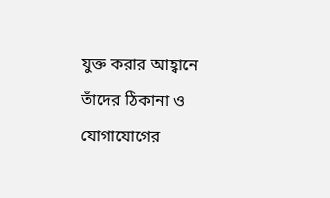যুক্ত করার আহ্বানে তাঁদের ঠিকানা ও যোগাযোগের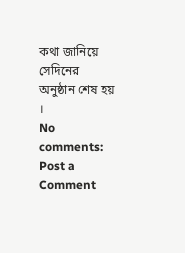কথা জানিয়ে সেদিনের অনুষ্ঠান শেষ হয়
।
No comments:
Post a Comment